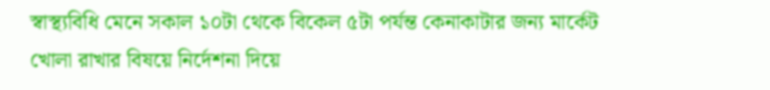স্বাস্থ্যবিধি মেনে সকাল ১০টা থেকে বিকেল ৫টা পর্যন্ত কেনাকাটার জন্য মার্কেট খোলা রাখার বিষয়ে নির্দেশনা দিয়ে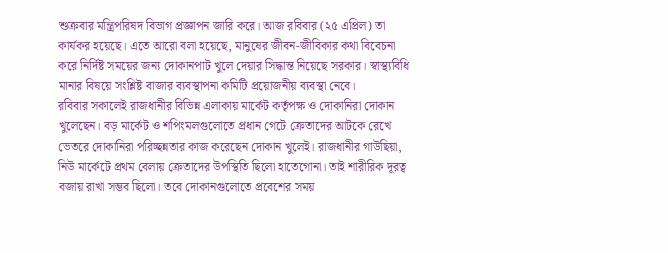শুক্রবার মন্ত্রিপরিষদ বিভাগ প্রজ্ঞাপন জারি করে। আজ রবিবার (২৫ এপ্রিল) তা কার্যকর হয়েছে। এতে আরো বলা হয়েছে, মানুষের জীবন-জীবিকার কথা বিবেচনা করে নির্দিষ্ট সময়ের জন্য দোকানপাট খুলে দেয়ার সিদ্ধান্ত নিয়েছে সরকার। স্বাস্থ্যবিধি মানার বিষয়ে সংশ্লিষ্ট বাজার ব্যবস্থাপনা কমিটি প্রয়োজনীয় ব্যবস্থা নেবে।
রবিবার সকালেই রাজধানীর বিভিন্ন এলাকায় মার্কেট কর্তৃপক্ষ ও দোকানিরা দোকান খুলেছেন। বড় মার্কেট ও শপিংমলগুলোতে প্রধান গেটে ক্রেতাদের আটকে রেখে ভেতরে দোকানিরা পরিচ্ছন্নতার কাজ করেছেন দোকান খুলেই। রাজধানীর গাউছিয়া, নিউ মার্কেটে প্রথম বেলায় ক্রেতাদের উপস্থিতি ছিলো হাতেগোনা। তাই শারীরিক দূরত্ব বজায় রাখা সম্ভব ছিলো। তবে দোকানগুলোতে প্রবেশের সময়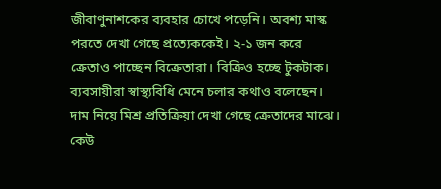জীবাণুনাশকের ব্যবহার চোখে পড়েনি। অবশ্য মাস্ক পরতে দেখা গেছে প্রত্যেককেই। ২-১ জন করে ক্রেতাও পাচ্ছেন বিক্রেতারা। বিক্রিও হচ্ছে টুকটাক। ব্যবসায়ীরা স্বাস্থ্যবিধি মেনে চলার কথাও বলেছেন।
দাম নিয়ে মিশ্র প্রতিক্রিয়া দেখা গেছে ক্রেতাদের মাঝে। কেউ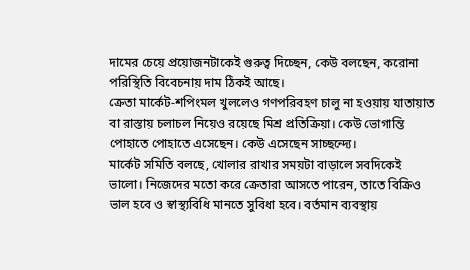দামের চেয়ে প্রয়োজনটাকেই গুরুত্ব দিচ্ছেন, কেউ বলছেন, করোনা পরিস্থিতি বিবেচনায় দাম ঠিকই আছে।
ক্রেতা মার্কেট-শপিংমল খুললেও গণপরিবহণ চালু না হওয়ায় যাতায়াত বা রাস্তায় চলাচল নিয়েও রয়েছে মিশ্র প্রতিক্রিয়া। কেউ ভোগান্তি পোহাতে পোহাতে এসেছেন। কেউ এসেছেন সাচ্ছন্দ্যে।
মার্কেট সমিতি বলছে, খোলার রাখার সময়টা বাড়ালে সবদিকেই ভালো। নিজেদের মতো করে ক্রেতারা আসতে পারেন, তাতে বিক্রিও ভাল হবে ও স্বাস্থ্যবিধি মানতে সুবিধা হবে। বর্তমান ব্যবস্থায়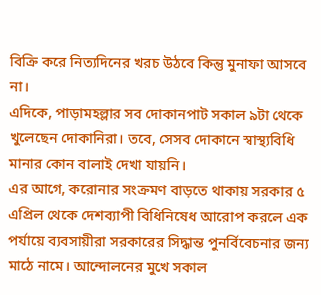বিক্রি করে নিত্যদিনের খরচ উঠবে কিন্তু মুনাফা আসবে না।
এদিকে, পাড়ামহল্লার সব দোকানপাট সকাল ৯টা থেকে খুলেছেন দোকানিরা। তবে, সেসব দোকানে স্বাস্থ্যবিধি মানার কোন বালাই দেখা যায়নি।
এর আগে, করোনার সংক্রমণ বাড়তে থাকায় সরকার ৫ এপ্রিল থেকে দেশব্যাপী বিধিনিষেধ আরোপ করলে এক পর্যায়ে ব্যবসায়ীরা সরকারের সিদ্ধান্ত পুনর্বিবেচনার জন্য মাঠে নামে। আন্দোলনের মুখে সকাল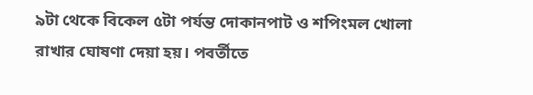৯টা থেকে বিকেল ৫টা পর্যন্ত দোকানপাট ও শপিংমল খোলা রাখার ঘোষণা দেয়া হয়। পবর্তীতে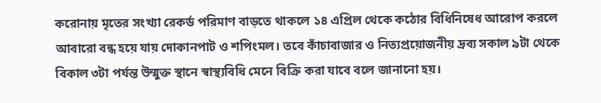করোনায় মৃতের সংখ্যা রেকর্ড পরিমাণ বাড়তে থাকলে ১৪ এপ্রিল থেকে কঠোর বিধিনিষেধ আরোপ করলে আবারো বন্ধ হয়ে যায় দোকানপাট ও শপিংমল। তবে কাঁচাবাজার ও নিত্যপ্রয়োজনীয় দ্রব্য সকাল ৯টা থেকে বিকাল ৩টা পর্যন্ত উন্মুক্ত স্থানে স্বাস্থ্যবিধি মেনে বিক্রি করা যাবে বলে জানানো হয়।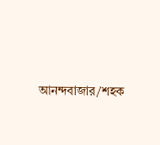আনন্দবাজার/শহক